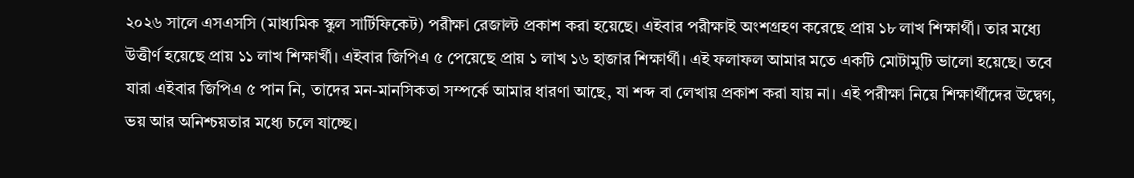২০২৬ সালে এসএসসি (মাধ্যমিক স্কুল সার্টিফিকেট) পরীক্ষা রেজাল্ট প্রকাশ করা হয়েছে। এইবার পরীক্ষাই অংশগ্রহণ করেছে প্রায় ১৮ লাখ শিক্ষার্থী। তার মধ্যে উত্তীর্ণ হয়েছে প্রায় ১১ লাখ শিক্ষার্খী। এইবার জিপিএ ৫ পেয়েছে প্রায় ১ লাখ ১৬ হাজার শিক্ষার্থী। এই ফলাফল আমার মতে একটি মোটামুটি ভালো হয়েছে। তবে যারা এইবার জিপিএ ৫ পান নি, তাদের মন-মানসিকতা সম্পর্কে আমার ধারণা আছে, যা শব্দ বা লেখায় প্রকাশ করা যায় না। এই পরীক্ষা নিয়ে শিক্ষার্থীদের উদ্বেগ, ভয় আর অনিশ্চয়তার মধ্যে চলে যাচ্ছে।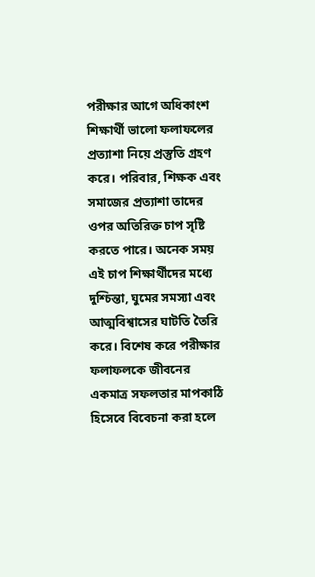পরীক্ষার আগে অধিকাংশ শিক্ষার্থী ভালো ফলাফলের প্রত্যাশা নিয়ে প্রস্তুতি গ্রহণ করে। পরিবার, শিক্ষক এবং সমাজের প্রত্যাশা তাদের ওপর অতিরিক্ত চাপ সৃষ্টি করতে পারে। অনেক সময় এই চাপ শিক্ষার্থীদের মধ্যে দুশ্চিন্তা, ঘুমের সমস্যা এবং আত্মবিশ্বাসের ঘাটতি তৈরি করে। বিশেষ করে পরীক্ষার ফলাফলকে জীবনের একমাত্র সফলতার মাপকাঠি হিসেবে বিবেচনা করা হলে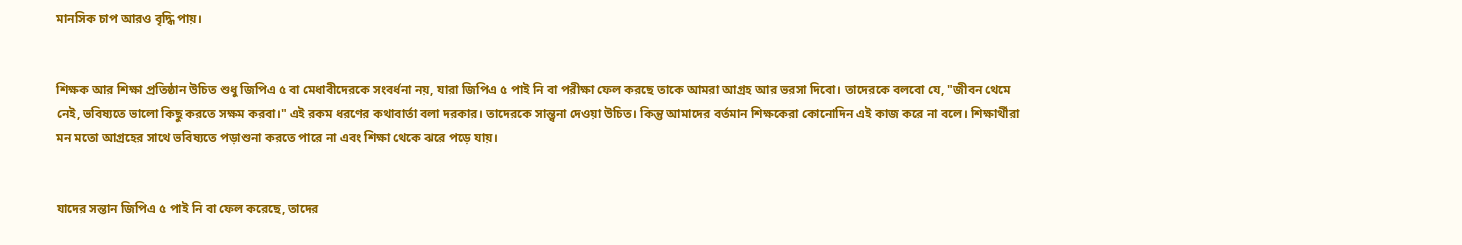মানসিক চাপ আরও বৃদ্ধি পায়।


শিক্ষক আর শিক্ষা প্রতিষ্ঠান উচিত শুধু জিপিএ ৫ বা মেধাবীদেরকে সংবর্ধনা নয়, যারা জিপিএ ৫ পাই নি বা পরীক্ষা ফেল করছে তাকে আমরা আগ্রহ আর ভরসা দিবো। তাদেরকে বলবো যে, "জীবন থেমে নেই, ভবিষ্যতে ভালো কিছু করতে সক্ষম করবা।" এই রকম ধরণের কথাবার্তা বলা দরকার। তাদেরকে সান্ত্বনা দেওয়া উচিত। কিন্তু আমাদের বর্তমান শিক্ষকেরা কোনোদিন এই কাজ করে না বলে। শিক্ষার্থীরা মন মতো আগ্রহের সাথে ভবিষ্যতে পড়াশুনা করতে পারে না এবং শিক্ষা থেকে ঝরে পড়ে যায়।


যাদের সন্তান জিপিএ ৫ পাই নি বা ফেল করেছে, তাদের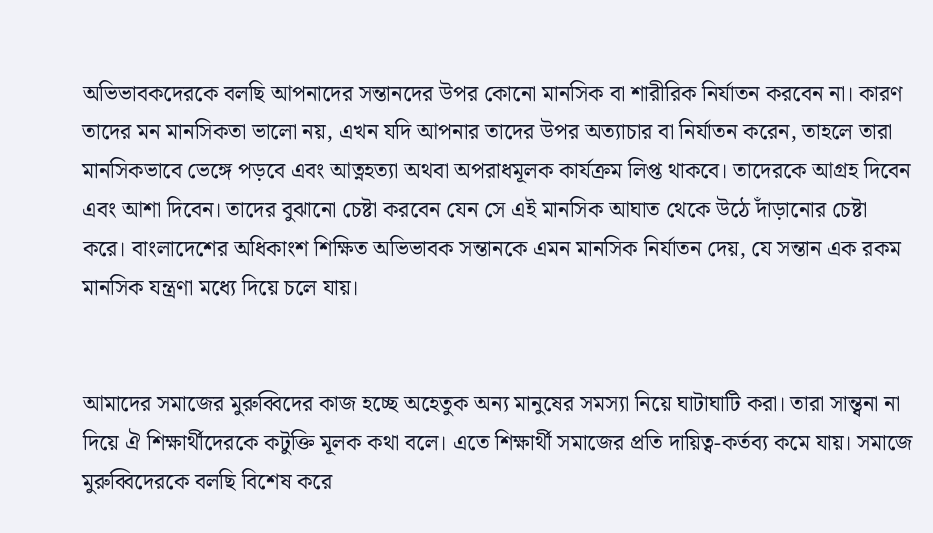অভিভাবকদেরকে বলছি আপনাদের সন্তানদের উপর কোনো মানসিক বা শারীরিক নির্যাতন করবেন না। কারণ তাদের মন মানসিকতা ভালো নয়, এখন যদি আপনার তাদের উপর অত্যাচার বা নির্যাতন করেন, তাহলে তারা মানসিকভাবে ভেঙ্গে পড়বে এবং আত্নহত্যা অথবা অপরাধমূলক কার্যক্রম লিপ্ত থাকবে। তাদেরকে আগ্রহ দিবেন এবং আশা দিবেন। তাদের বুঝানো চেষ্টা করবেন যেন সে এই মানসিক আঘাত থেকে উঠে দাঁড়ানোর চেষ্টা করে। বাংলাদেশের অধিকাংশ শিক্ষিত অভিভাবক সন্তানকে এমন মানসিক নির্যাতন দেয়, যে সন্তান এক রকম মানসিক যন্ত্রণা মধ্যে দিয়ে চলে যায়।


আমাদের সমাজের মুরুব্বিদের কাজ হচ্ছে অহেতুক অন্য মানুষের সমস্যা নিয়ে ঘাটাঘাটি করা। তারা সান্ত্বনা না দিয়ে ঐ শিক্ষার্থীদেরকে কটুক্তি মূলক কথা বলে। এতে শিক্ষার্থী সমাজের প্রতি দায়িত্ব-কর্তব্য কমে যায়। সমাজে মুরুব্বিদেরকে বলছি বিশেষ করে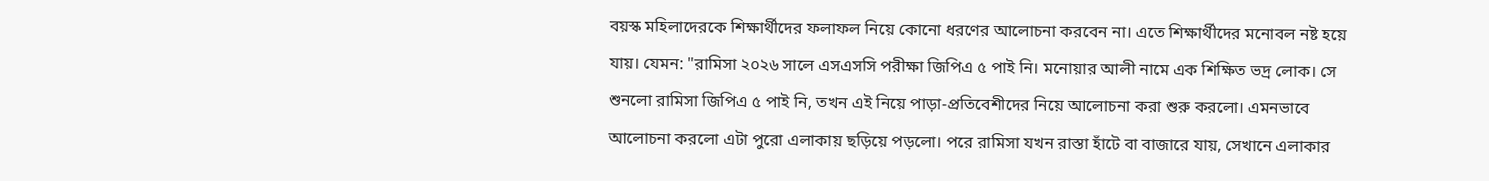বয়স্ক মহিলাদেরকে শিক্ষার্থীদের ফলাফল নিয়ে কোনো ধরণের আলোচনা করবেন না। এতে শিক্ষার্থীদের মনোবল নষ্ট হয়ে যায়। যেমন: "রামিসা ২০২৬ সালে এসএসসি পরীক্ষা জিপিএ ৫ পাই নি। মনোয়ার আলী নামে এক শিক্ষিত ভদ্র লোক। সে শুনলো রামিসা জিপিএ ৫ পাই নি, তখন এই নিয়ে পাড়া-প্রতিবেশীদের নিয়ে আলোচনা করা শুরু করলো। এমনভাবে আলোচনা করলো এটা পুরো এলাকায় ছড়িয়ে পড়লো। পরে রামিসা যখন রাস্তা হাঁটে বা বাজারে যায়, সেখানে এলাকার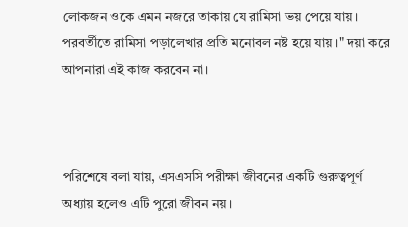লোকজন ওকে এমন নজরে তাকায় যে রামিসা ভয় পেয়ে যায়। পরবর্তীতে রামিসা পড়ালেখার প্রতি মনোবল নষ্ট হয়ে যায়।" দয়া করে আপনারা এই কাজ করবেন না।



পরিশেষে বলা যায়, এসএসসি পরীক্ষা জীবনের একটি গুরুত্বপূর্ণ অধ্যায় হলেও এটি পুরো জীবন নয়।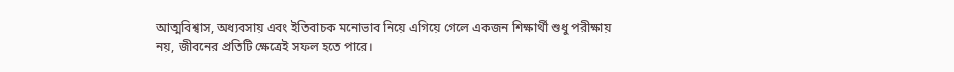আত্মবিশ্বাস, অধ্যবসায় এবং ইতিবাচক মনোভাব নিয়ে এগিয়ে গেলে একজন শিক্ষার্থী শুধু পরীক্ষায় নয়, জীবনের প্রতিটি ক্ষেত্রেই সফল হতে পারে।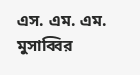এস. এম. এম. মুসাব্বির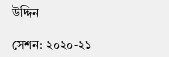উদ্দিন

সেশন: ২০২০-২১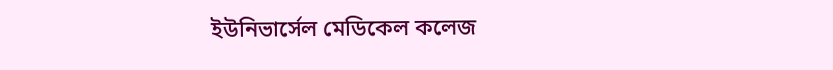ইউনিভার্সেল মেডিকেল কলেজ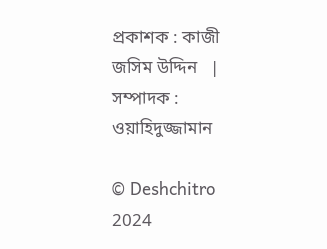প্রকাশক : কাজী জসিম উদ্দিন   |   সম্পাদক : ওয়াহিদুজ্জামান

© Deshchitro 2024